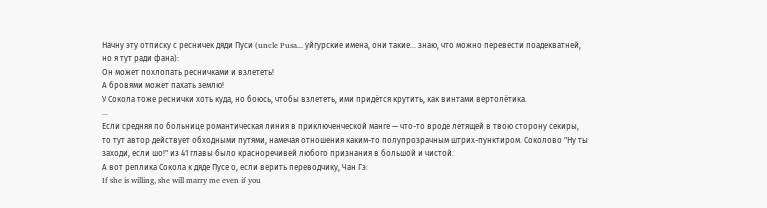Начну эту отписку с ресничек дяди Пуси (uncle Pusa... уйгурские имена, они такие... знаю, что можно перевести поадекватней, но я тут ради фана):
Он может похлопать ресничками и взлететь!
А бровями может пахать землю!
У Сокола тоже реснички хоть куда, но боюсь, чтобы взлететь, ими придётся крутить, как винтами вертолётика.
...
Если средняя по больнице романтическая линия в приключенческой манге — что-то вроде летящей в твою сторону секиры, то тут автор действует обходными путями, намечая отношения каким-то полупрозрачным штрих-пунктиром. Соколово "Ну ты заходи, если шо!" из 41 главы было красноречивей любого признания в большой и чистой.
А вот реплика Сокола к дяде Пусе о, если верить переводчику, Чан Гэ:
If she is willing, she will marry me even if you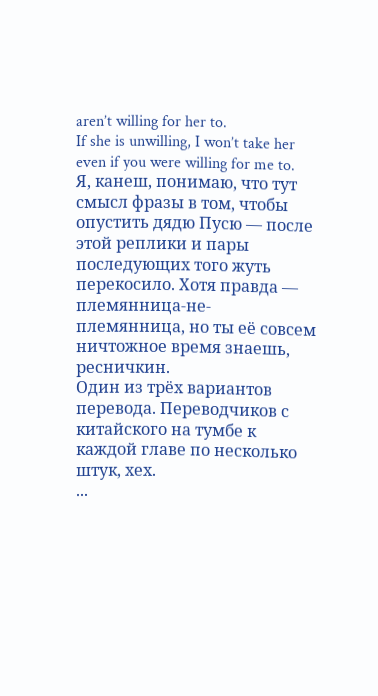aren’t willing for her to.
If she is unwilling, I won’t take her even if you were willing for me to.
Я, канеш, понимаю, что тут смысл фразы в том, чтобы опустить дядю Пусю — после этой реплики и пары последующих того жуть перекосило. Хотя правда — племянница-не-племянница, но ты её совсем ничтожное время знаешь, ресничкин.
Один из трёх вариантов перевода. Переводчиков с китайского на тумбе к каждой главе по несколько штук, хех.
...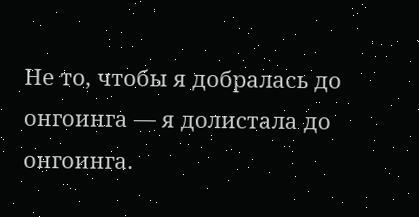Не то, чтобы я добралась до онгоинга — я долистала до онгоинга.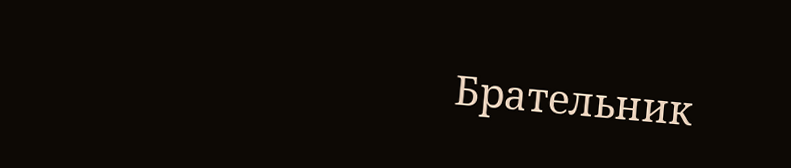Брательник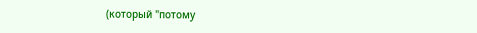(который "потому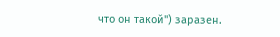что он такой") заразен.